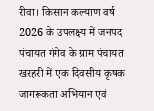रीवा। किसान कल्याण वर्ष 2026 के उपलक्ष्य में जनपद पंचायत गंगेव के ग्राम पंचायत खरहरी में एक दिवसीय कृषक जागरूकता अभियान एवं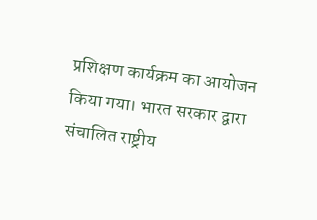प्रशिक्षण कार्यक्रम का आयोजन किया गया। भारत सरकार द्वारा संचालित राष्ट्रीय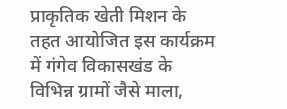प्राकृतिक खेती मिशन के तहत आयोजित इस कार्यक्रम में गंगेव विकासखंड के विभिन्न ग्रामों जैसे माला,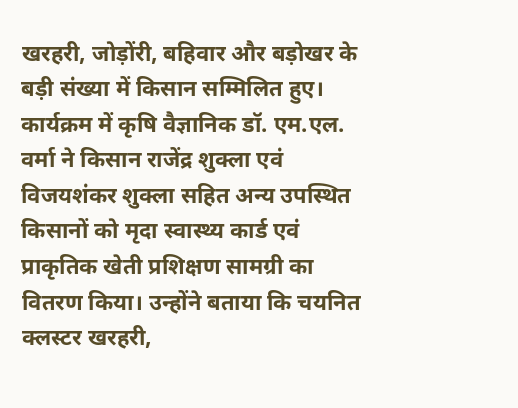खरहरी, जोड़ोंरी, बहिवार और बड़ोखर के बड़ी संख्या में किसान सम्मिलित हुए।
कार्यक्रम में कृषि वैज्ञानिक डॉ. एम.एल. वर्मा ने किसान राजेंद्र शुक्ला एवं विजयशंकर शुक्ला सहित अन्य उपस्थित किसानों को मृदा स्वास्थ्य कार्ड एवं प्राकृतिक खेती प्रशिक्षण सामग्री का वितरण किया। उन्होंने बताया कि चयनित क्लस्टर खरहरी,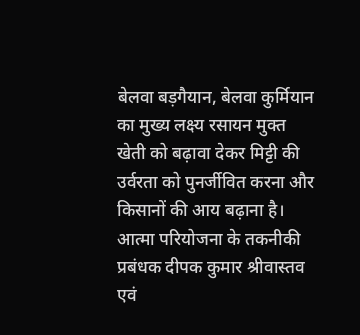बेलवा बड़गैयान, बेलवा कुर्मियान का मुख्य लक्ष्य रसायन मुक्त खेती को बढ़ावा देकर मिट्टी की उर्वरता को पुनर्जीवित करना और किसानों की आय बढ़ाना है। आत्मा परियोजना के तकनीकी प्रबंधक दीपक कुमार श्रीवास्तव एवं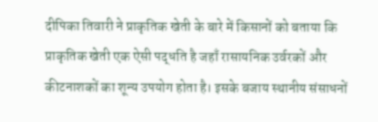दीपिका तिवारी ने प्राकृतिक खेती के बारे में किसानों को बताया कि प्राकृतिक खेती एक ऐसी पद्धति है जहाँ रासायनिक उर्वरकों और कीटनाशकों का शून्य उपयोग होता है। इसके बजाय स्थानीय संसाधनों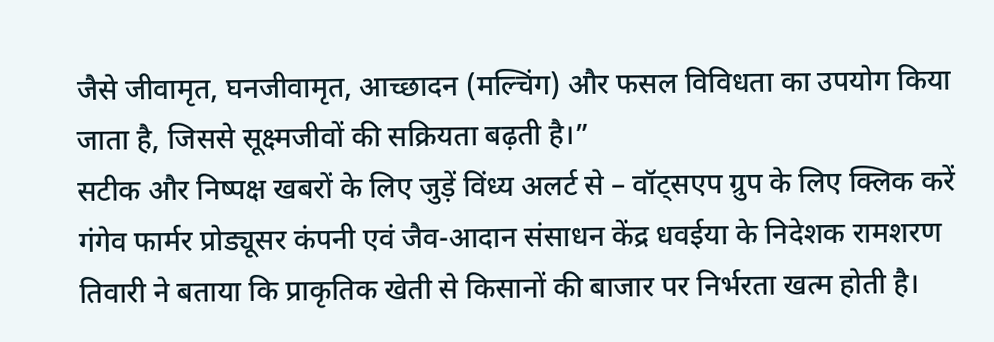जैसे जीवामृत, घनजीवामृत, आच्छादन (मल्चिंग) और फसल विविधता का उपयोग किया जाता है, जिससे सूक्ष्मजीवों की सक्रियता बढ़ती है।”
सटीक और निष्पक्ष खबरों के लिए जुड़ें विंध्य अलर्ट से – वॉट्सएप ग्रुप के लिए क्लिक करें
गंगेव फार्मर प्रोड्यूसर कंपनी एवं जैव-आदान संसाधन केंद्र धवईया के निदेशक रामशरण तिवारी ने बताया कि प्राकृतिक खेती से किसानों की बाजार पर निर्भरता खत्म होती है।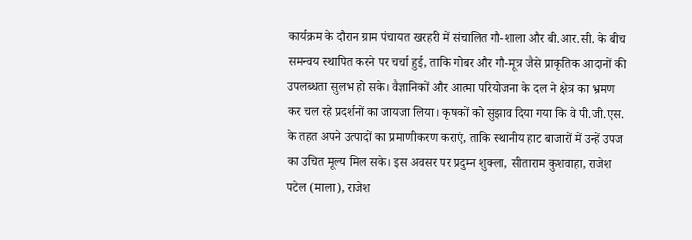कार्यक्रम के दौरान ग्राम पंचायत खरहरी में संचालित गौ-शाला और बी.आर.सी. के बीच समन्वय स्थापित करने पर चर्चा हुई, ताकि गोबर और गौ-मूत्र जैसे प्राकृतिक आदानों की उपलब्धता सुलभ हो सके। वैज्ञानिकों और आत्मा परियोजना के दल ने क्षेत्र का भ्रमण कर चल रहे प्रदर्शनों का जायजा लिया। कृषकों को सुझाव दिया गया कि वे पी.जी.एस. के तहत अपने उत्पादों का प्रमाणीकरण कराएं, ताकि स्थानीय हाट बाजारों में उन्हें उपज का उचित मूल्य मिल सके। इस अवसर पर प्रदुम्न शुक्ला, सीताराम कुशवाहा, राजेश पटेल (माला), राजेश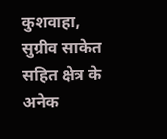कुशवाहा, सुग्रीव साकेत सहित क्षेत्र के अनेक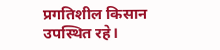प्रगतिशील किसान उपस्थित रहे।